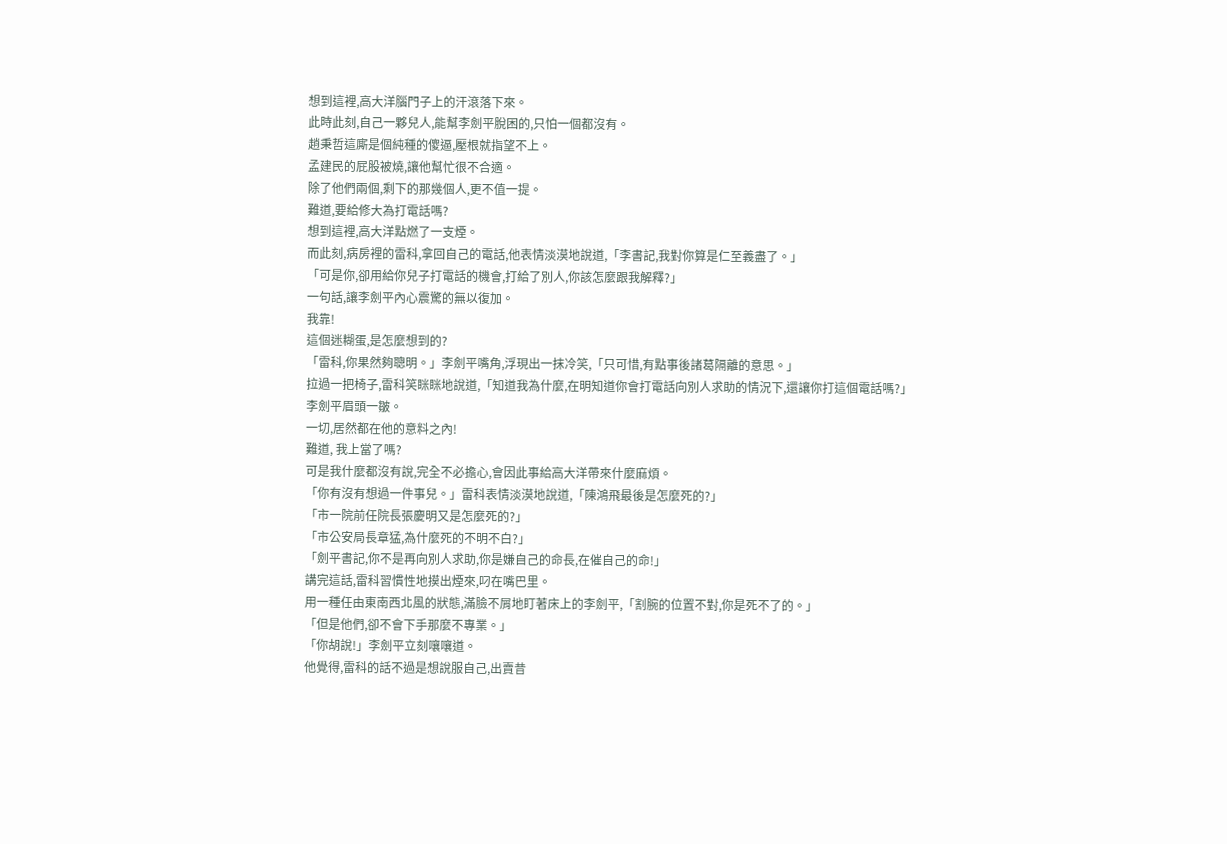想到這裡,高大洋腦門子上的汗滾落下來。
此時此刻,自己一夥兒人,能幫李劍平脫困的,只怕一個都沒有。
趙秉哲這廝是個純種的傻逼,壓根就指望不上。
孟建民的屁股被燒,讓他幫忙很不合適。
除了他們兩個,剩下的那幾個人,更不值一提。
難道,要給修大為打電話嗎?
想到這裡,高大洋點燃了一支煙。
而此刻,病房裡的雷科,拿回自己的電話,他表情淡漠地說道,「李書記,我對你算是仁至義盡了。」
「可是你,卻用給你兒子打電話的機會,打給了別人,你該怎麼跟我解釋?」
一句話,讓李劍平內心震驚的無以復加。
我靠!
這個迷糊蛋,是怎麼想到的?
「雷科,你果然夠聰明。」李劍平嘴角,浮現出一抹冷笑,「只可惜,有點事後諸葛隔離的意思。」
拉過一把椅子,雷科笑眯眯地說道,「知道我為什麼,在明知道你會打電話向別人求助的情況下,還讓你打這個電話嗎?」
李劍平眉頭一皺。
一切,居然都在他的意料之內!
難道, 我上當了嗎?
可是我什麼都沒有說,完全不必擔心,會因此事給高大洋帶來什麼麻煩。
「你有沒有想過一件事兒。」雷科表情淡漠地說道,「陳鴻飛最後是怎麼死的?」
「市一院前任院長張慶明又是怎麼死的?」
「市公安局長章猛,為什麼死的不明不白?」
「劍平書記,你不是再向別人求助,你是嫌自己的命長,在催自己的命!」
講完這話,雷科習慣性地摸出煙來,叼在嘴巴里。
用一種任由東南西北風的狀態,滿臉不屑地盯著床上的李劍平,「割腕的位置不對,你是死不了的。」
「但是他們,卻不會下手那麼不專業。」
「你胡說!」李劍平立刻嚷嚷道。
他覺得,雷科的話不過是想說服自己,出賣昔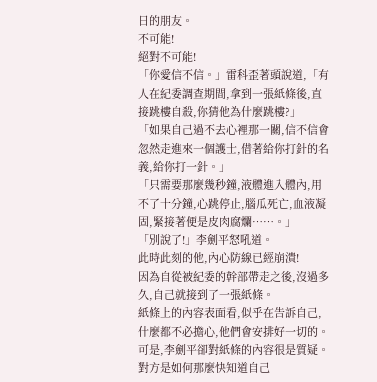日的朋友。
不可能!
絕對不可能!
「你愛信不信。」雷科歪著頭說道,「有人在紀委調查期間,拿到一張紙條後,直接跳樓自殺,你猜他為什麼跳樓?」
「如果自己過不去心裡那一關,信不信會忽然走進來一個護士,借著給你打針的名義,給你打一針。」
「只需要那麼幾秒鐘,液體進入體內,用不了十分鐘,心跳停止,腦瓜死亡,血液凝固,緊接著便是皮肉腐爛……。」
「別說了!」李劍平怒吼道。
此時此刻的他,內心防線已經崩潰!
因為自從被紀委的幹部帶走之後,沒過多久,自己就接到了一張紙條。
紙條上的內容表面看,似乎在告訴自己,什麼都不必擔心,他們會安排好一切的。
可是,李劍平卻對紙條的內容很是質疑。
對方是如何那麼快知道自己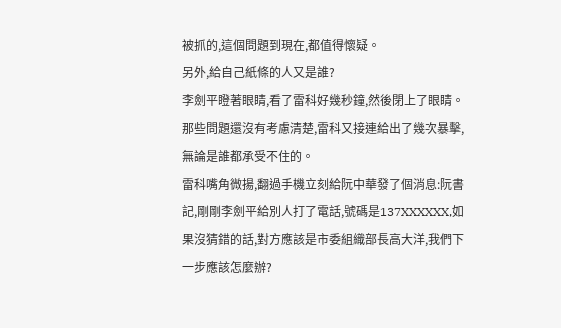被抓的,這個問題到現在,都值得懷疑。
另外,給自己紙條的人又是誰?
李劍平瞪著眼睛,看了雷科好幾秒鐘,然後閉上了眼睛。
那些問題還沒有考慮清楚,雷科又接連給出了幾次暴擊, 無論是誰都承受不住的。
雷科嘴角微揚,翻過手機立刻給阮中華發了個消息:阮書記,剛剛李劍平給別人打了電話,號碼是137XXXXXX,如果沒猜錯的話,對方應該是市委組織部長高大洋,我們下一步應該怎麼辦?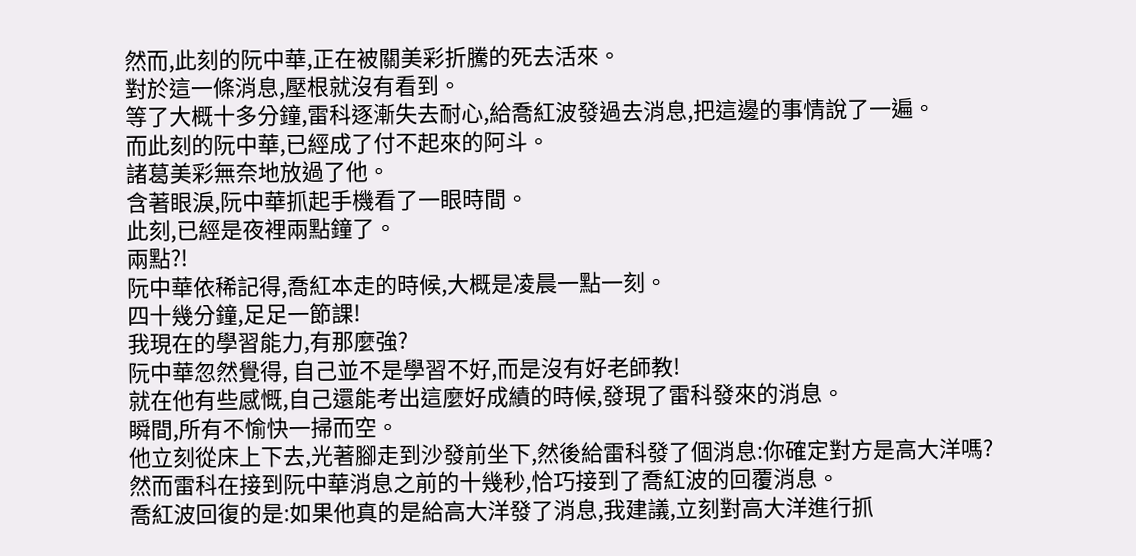然而,此刻的阮中華,正在被關美彩折騰的死去活來。
對於這一條消息,壓根就沒有看到。
等了大概十多分鐘,雷科逐漸失去耐心,給喬紅波發過去消息,把這邊的事情說了一遍。
而此刻的阮中華,已經成了付不起來的阿斗。
諸葛美彩無奈地放過了他。
含著眼淚,阮中華抓起手機看了一眼時間。
此刻,已經是夜裡兩點鐘了。
兩點?!
阮中華依稀記得,喬紅本走的時候,大概是凌晨一點一刻。
四十幾分鐘,足足一節課!
我現在的學習能力,有那麼強?
阮中華忽然覺得, 自己並不是學習不好,而是沒有好老師教!
就在他有些感慨,自己還能考出這麼好成績的時候,發現了雷科發來的消息。
瞬間,所有不愉快一掃而空。
他立刻從床上下去,光著腳走到沙發前坐下,然後給雷科發了個消息:你確定對方是高大洋嗎?
然而雷科在接到阮中華消息之前的十幾秒,恰巧接到了喬紅波的回覆消息。
喬紅波回復的是:如果他真的是給高大洋發了消息,我建議,立刻對高大洋進行抓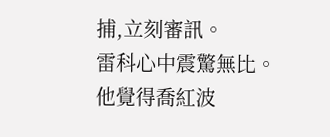捕,立刻審訊。
雷科心中震驚無比。
他覺得喬紅波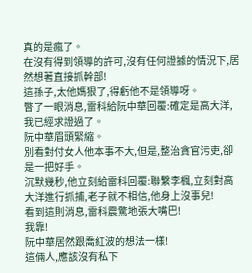真的是瘋了。
在沒有得到領導的許可,沒有任何證據的情況下,居然想著直接抓幹部!
這孫子,太他媽狠了,得虧他不是領導呀。
瞥了一眼消息,雷科給阮中華回覆:確定是高大洋,我已經求證過了。
阮中華眉頭緊縮。
別看對付女人他本事不大,但是,整治貪官污吏,卻是一把好手。
沉默幾秒,他立刻給雷科回覆:聯繫李楓,立刻對高大洋進行抓捕,老子就不相信,他身上沒事兒!
看到這則消息,雷科震驚地張大嘴巴!
我靠!
阮中華居然跟喬紅波的想法一樣!
這倆人,應該沒有私下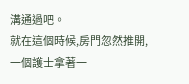溝通過吧。
就在這個時候,房門忽然推開,一個護士拿著一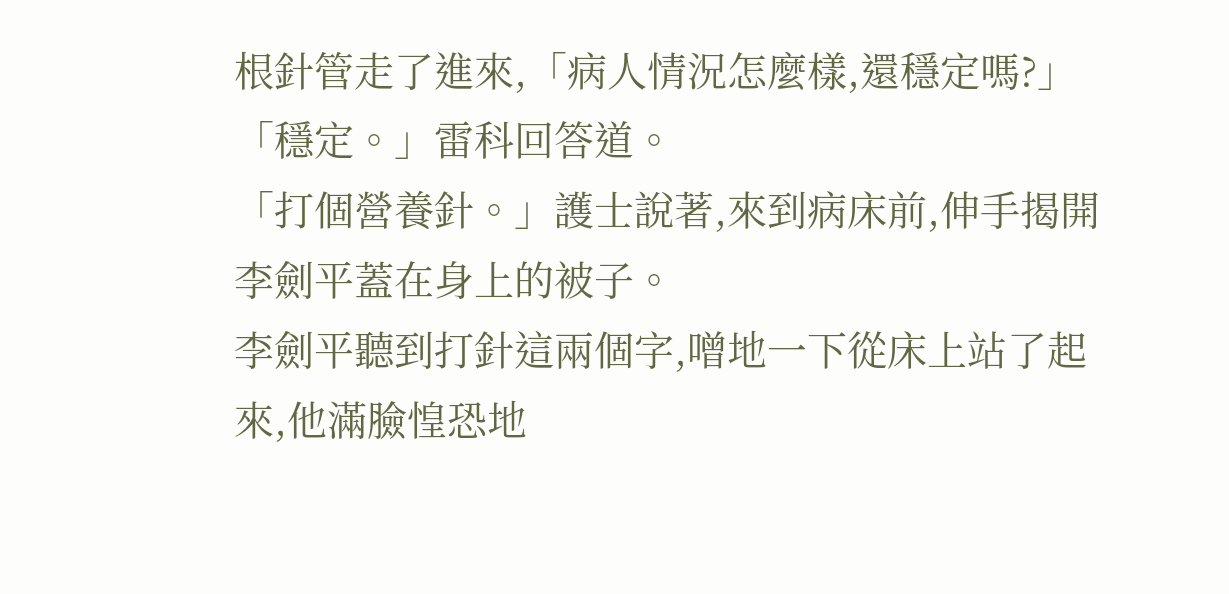根針管走了進來,「病人情況怎麼樣,還穩定嗎?」
「穩定。」雷科回答道。
「打個營養針。」護士說著,來到病床前,伸手揭開李劍平蓋在身上的被子。
李劍平聽到打針這兩個字,噌地一下從床上站了起來,他滿臉惶恐地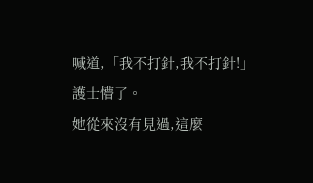喊道,「我不打針,我不打針!」
護士懵了。
她從來沒有見過,這麼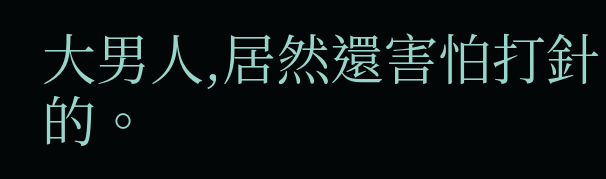大男人,居然還害怕打針的。